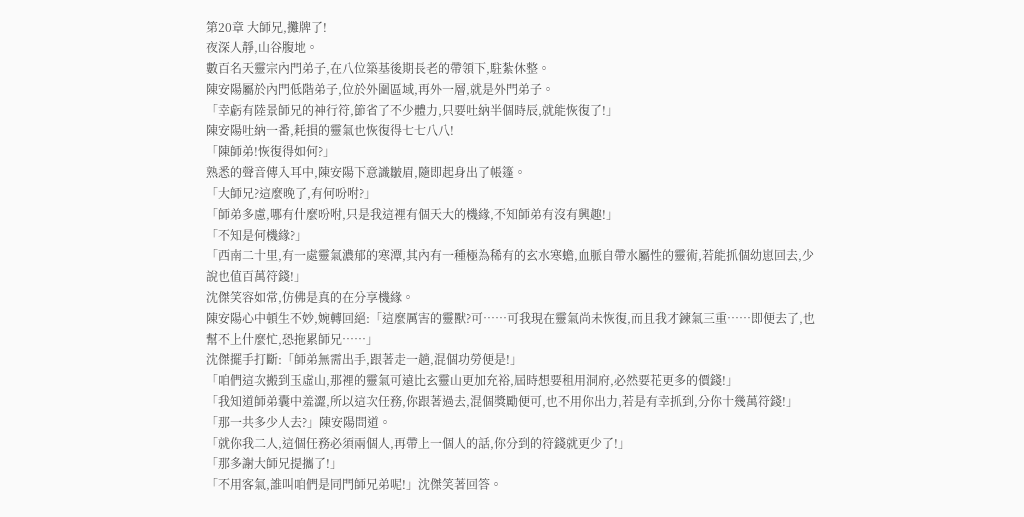第20章 大師兄,攤牌了!
夜深人靜,山谷腹地。
數百名天靈宗內門弟子,在八位築基後期長老的帶領下,駐紮休整。
陳安陽屬於內門低階弟子,位於外圍區域,再外一層,就是外門弟子。
「幸虧有陸景師兄的神行符,節省了不少體力,只要吐納半個時辰,就能恢復了!」
陳安陽吐納一番,耗損的靈氣也恢復得七七八八!
「陳師弟!恢復得如何?」
熟悉的聲音傳入耳中,陳安陽下意識皺眉,隨即起身出了帳篷。
「大師兄?這麼晚了,有何吩咐?」
「師弟多慮,哪有什麼吩咐,只是我這裡有個天大的機緣,不知師弟有沒有興趣!」
「不知是何機緣?」
「西南二十里,有一處靈氣濃郁的寒潭,其內有一種極為稀有的玄水寒蟾,血脈自帶水屬性的靈術,若能抓個幼崽回去,少說也值百萬符錢!」
沈傑笑容如常,仿佛是真的在分享機緣。
陳安陽心中頓生不妙,婉轉回絕:「這麼厲害的靈獸?可……可我現在靈氣尚未恢復,而且我才鍊氣三重……即便去了,也幫不上什麼忙,恐拖累師兄……」
沈傑擺手打斷:「師弟無需出手,跟著走一趟,混個功勞便是!」
「咱們這次搬到玉虛山,那裡的靈氣可遠比玄靈山更加充裕,屆時想要租用洞府,必然要花更多的價錢!」
「我知道師弟囊中羞澀,所以這次任務,你跟著過去,混個獎勵便可,也不用你出力,若是有幸抓到,分你十幾萬符錢!」
「那一共多少人去?」陳安陽問道。
「就你我二人,這個任務必須兩個人,再帶上一個人的話,你分到的符錢就更少了!」
「那多謝大師兄提攜了!」
「不用客氣,誰叫咱們是同門師兄弟呢!」沈傑笑著回答。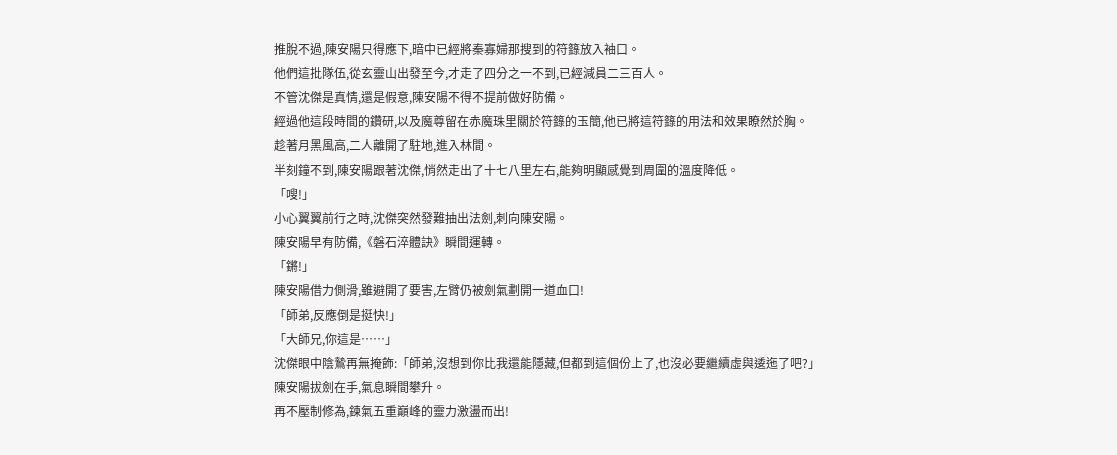推脫不過,陳安陽只得應下,暗中已經將秦寡婦那搜到的符籙放入袖口。
他們這批隊伍,從玄靈山出發至今,才走了四分之一不到,已經減員二三百人。
不管沈傑是真情,還是假意,陳安陽不得不提前做好防備。
經過他這段時間的鑽研,以及魔尊留在赤魔珠里關於符籙的玉簡,他已將這符籙的用法和效果瞭然於胸。
趁著月黑風高,二人離開了駐地,進入林間。
半刻鐘不到,陳安陽跟著沈傑,悄然走出了十七八里左右,能夠明顯感覺到周圍的溫度降低。
「嗖!」
小心翼翼前行之時,沈傑突然發難抽出法劍,刺向陳安陽。
陳安陽早有防備,《磐石淬體訣》瞬間運轉。
「鏘!」
陳安陽借力側滑,雖避開了要害,左臂仍被劍氣劃開一道血口!
「師弟,反應倒是挺快!」
「大師兄,你這是……」
沈傑眼中陰鷙再無掩飾:「師弟,沒想到你比我還能隱藏,但都到這個份上了,也沒必要繼續虛與逶迤了吧?」
陳安陽拔劍在手,氣息瞬間攀升。
再不壓制修為,鍊氣五重巔峰的靈力激盪而出!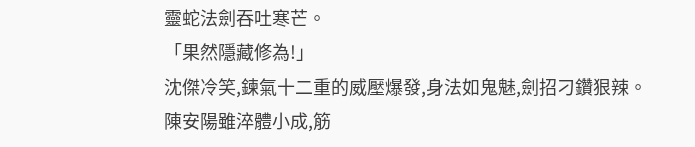靈蛇法劍吞吐寒芒。
「果然隱藏修為!」
沈傑冷笑,鍊氣十二重的威壓爆發,身法如鬼魅,劍招刁鑽狠辣。
陳安陽雖淬體小成,筋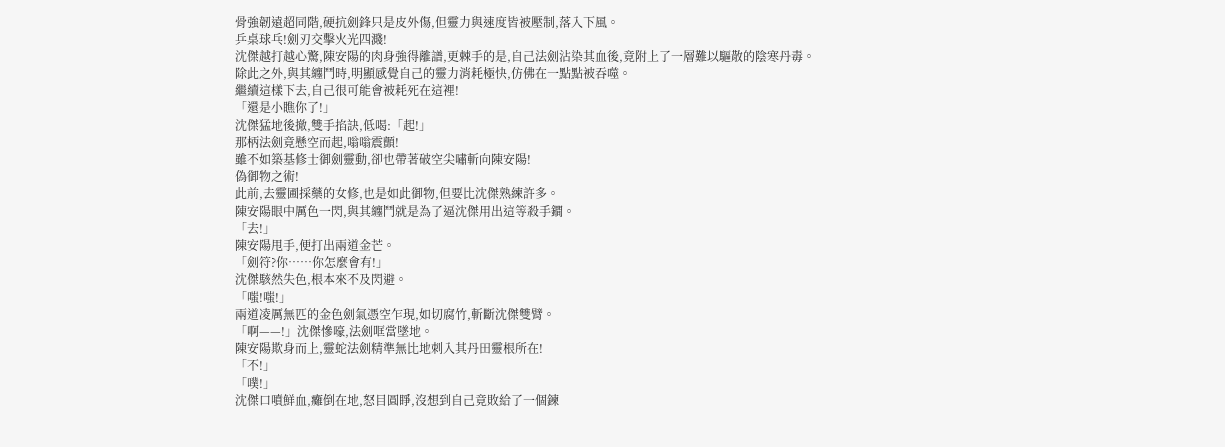骨強韌遠超同階,硬抗劍鋒只是皮外傷,但靈力與速度皆被壓制,落入下風。
乒桌球乓!劍刃交擊火光四濺!
沈傑越打越心驚,陳安陽的肉身強得離譜,更棘手的是,自己法劍沾染其血後,竟附上了一層難以驅散的陰寒丹毒。
除此之外,與其纏鬥時,明顯感覺自己的靈力消耗極快,仿佛在一點點被吞噬。
繼續這樣下去,自己很可能會被耗死在這裡!
「還是小瞧你了!」
沈傑猛地後撤,雙手掐訣,低喝:「起!」
那柄法劍竟懸空而起,嗡嗡震顫!
雖不如築基修士御劍靈動,卻也帶著破空尖嘯斬向陳安陽!
偽御物之術!
此前,去靈圃採藥的女修,也是如此御物,但要比沈傑熟練許多。
陳安陽眼中厲色一閃,與其纏鬥就是為了逼沈傑用出這等殺手鐧。
「去!」
陳安陽甩手,便打出兩道金芒。
「劍符?你……你怎麼會有!」
沈傑駭然失色,根本來不及閃避。
「嗤!嗤!」
兩道凌厲無匹的金色劍氣憑空乍現,如切腐竹,斬斷沈傑雙臂。
「啊——!」沈傑慘嚎,法劍哐當墜地。
陳安陽欺身而上,靈蛇法劍精準無比地刺入其丹田靈根所在!
「不!」
「噗!」
沈傑口噴鮮血,癱倒在地,怒目圓睜,沒想到自己竟敗給了一個鍊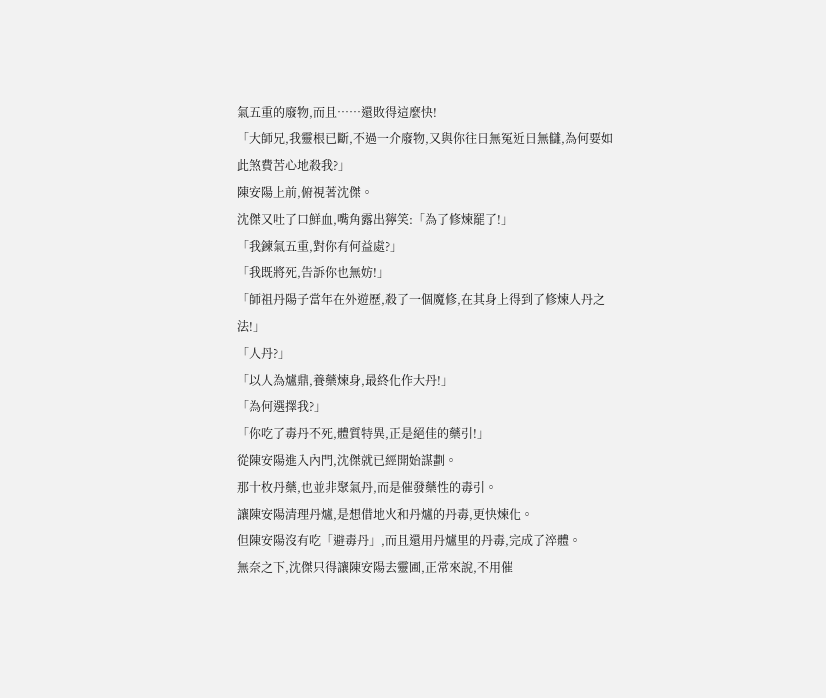氣五重的廢物,而且……還敗得這麼快!
「大師兄,我靈根已斷,不過一介廢物,又與你往日無冤近日無讎,為何要如此煞費苦心地殺我?」
陳安陽上前,俯視著沈傑。
沈傑又吐了口鮮血,嘴角露出獰笑:「為了修煉罷了!」
「我鍊氣五重,對你有何益處?」
「我既將死,告訴你也無妨!」
「師祖丹陽子當年在外遊歷,殺了一個魔修,在其身上得到了修煉人丹之法!」
「人丹?」
「以人為爐鼎,養藥煉身,最終化作大丹!」
「為何選擇我?」
「你吃了毒丹不死,體質特異,正是絕佳的藥引!」
從陳安陽進入內門,沈傑就已經開始謀劃。
那十枚丹藥,也並非聚氣丹,而是催發藥性的毒引。
讓陳安陽清理丹爐,是想借地火和丹爐的丹毒,更快煉化。
但陳安陽沒有吃「避毒丹」,而且還用丹爐里的丹毒,完成了淬體。
無奈之下,沈傑只得讓陳安陽去靈圃,正常來說,不用催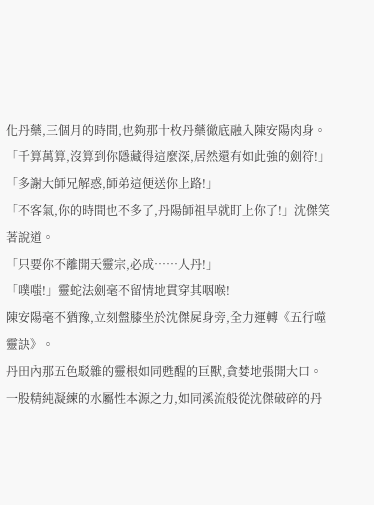化丹藥,三個月的時間,也夠那十枚丹藥徹底融入陳安陽肉身。
「千算萬算,沒算到你隱藏得這麼深,居然還有如此強的劍符!」
「多謝大師兄解惑,師弟這便送你上路!」
「不客氣,你的時間也不多了,丹陽師祖早就盯上你了!」沈傑笑著說道。
「只要你不離開天靈宗,必成……人丹!」
「噗嗤!」靈蛇法劍毫不留情地貫穿其咽喉!
陳安陽毫不猶豫,立刻盤膝坐於沈傑屍身旁,全力運轉《五行噬靈訣》。
丹田內那五色駁雜的靈根如同甦醒的巨獸,貪婪地張開大口。
一股精純凝練的水屬性本源之力,如同溪流般從沈傑破碎的丹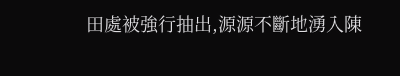田處被強行抽出,源源不斷地湧入陳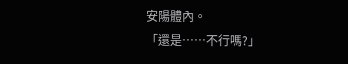安陽體內。
「還是……不行嗎?」